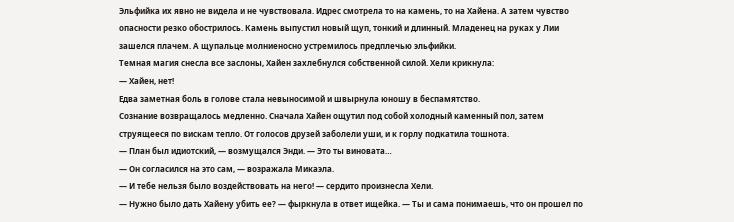Эльфийка их явно не видела и не чувствовала. Идрес смотрела то на камень, то на Хайена. А затем чувство опасности резко обострилось. Камень выпустил новый щуп, тонкий и длинный. Младенец на руках у Лии зашелся плачем. А щупальце молниеносно устремилось предплечью эльфийки.
Темная магия снесла все заслоны, Хайен захлебнулся собственной силой. Хели крикнула:
— Хайен, нет!
Едва заметная боль в голове стала невыносимой и швырнула юношу в беспамятство.
Сознание возвращалось медленно. Сначала Хайен ощутил под собой холодный каменный пол, затем струящееся по вискам тепло. От голосов друзей заболели уши, и к горлу подкатила тошнота.
— План был идиотский, — возмущался Энди. — Это ты виновата…
— Он согласился на это сам, — возражала Микаэла.
— И тебе нельзя было воздействовать на него! — сердито произнесла Хели.
— Нужно было дать Хайену убить ее? — фыркнула в ответ ищейка. — Ты и сама понимаешь, что он прошел по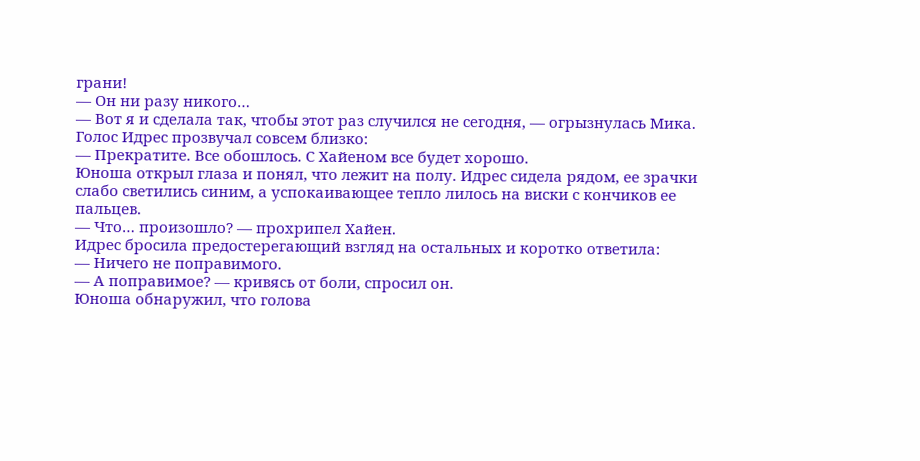грани!
— Он ни разу никого…
— Вот я и сделала так, чтобы этот раз случился не сегодня, — огрызнулась Мика.
Голос Идрес прозвучал совсем близко:
— Прекратите. Все обошлось. С Хайеном все будет хорошо.
Юноша открыл глаза и понял, что лежит на полу. Идрес сидела рядом, ее зрачки слабо светились синим, а успокаивающее тепло лилось на виски с кончиков ее пальцев.
— Что… произошло? — прохрипел Хайен.
Идрес бросила предостерегающий взгляд на остальных и коротко ответила:
— Ничего не поправимого.
— А поправимое? — кривясь от боли, спросил он.
Юноша обнаружил, что голова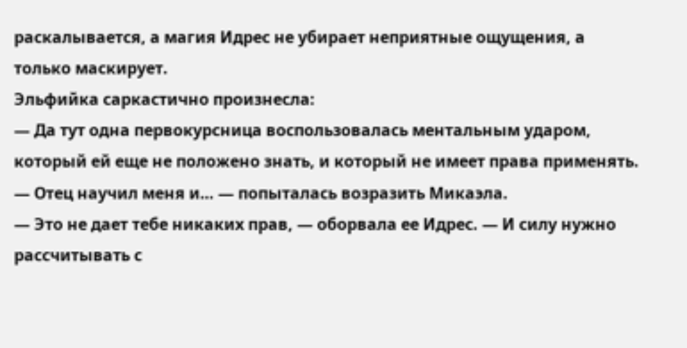раскалывается, а магия Идрес не убирает неприятные ощущения, а только маскирует.
Эльфийка саркастично произнесла:
— Да тут одна первокурсница воспользовалась ментальным ударом, который ей еще не положено знать, и который не имеет права применять.
— Отец научил меня и… — попыталась возразить Микаэла.
— Это не дает тебе никаких прав, — оборвала ее Идрес. — И силу нужно рассчитывать с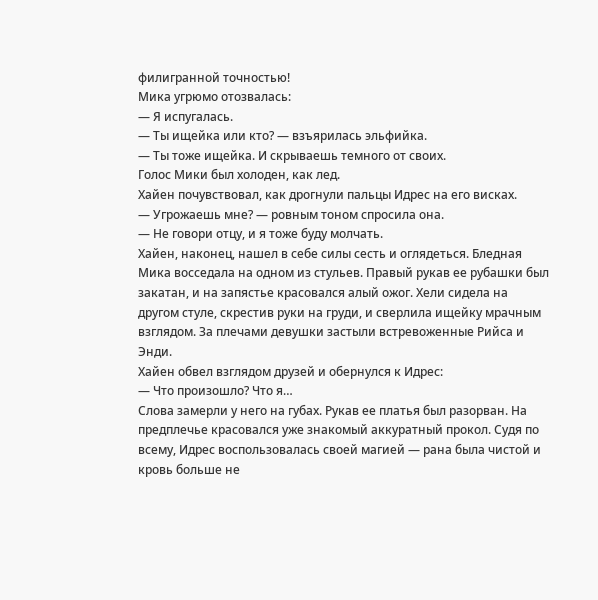филигранной точностью!
Мика угрюмо отозвалась:
— Я испугалась.
— Ты ищейка или кто? — взъярилась эльфийка.
— Ты тоже ищейка. И скрываешь темного от своих.
Голос Мики был холоден, как лед.
Хайен почувствовал, как дрогнули пальцы Идрес на его висках.
— Угрожаешь мне? — ровным тоном спросила она.
— Не говори отцу, и я тоже буду молчать.
Хайен, наконец, нашел в себе силы сесть и оглядеться. Бледная Мика восседала на одном из стульев. Правый рукав ее рубашки был закатан, и на запястье красовался алый ожог. Хели сидела на другом стуле, скрестив руки на груди, и сверлила ищейку мрачным взглядом. За плечами девушки застыли встревоженные Рийса и Энди.
Хайен обвел взглядом друзей и обернулся к Идрес:
— Что произошло? Что я…
Слова замерли у него на губах. Рукав ее платья был разорван. На предплечье красовался уже знакомый аккуратный прокол. Судя по всему, Идрес воспользовалась своей магией — рана была чистой и кровь больше не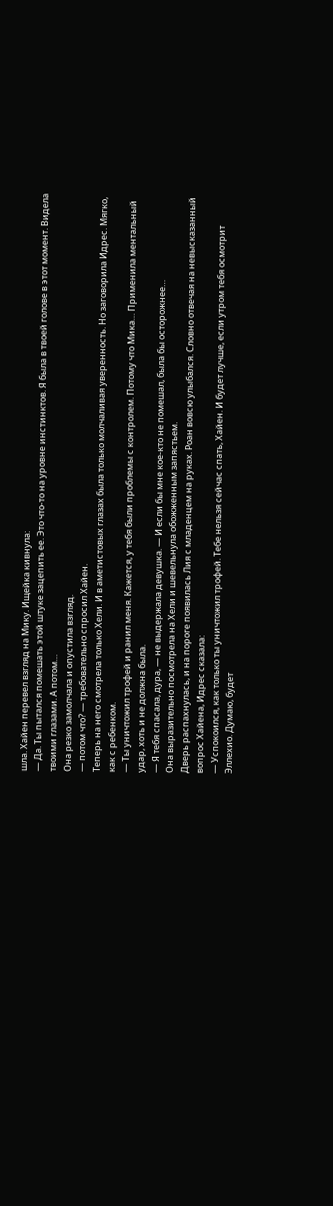шла. Хайен перевел взгляд на Мику. Ищейка кивнула:
— Да. Ты пытался помешать этой штуке зацепить ее. Это что-то на уровне инстинктов. Я была в твоей голове в этот момент. Видела твоими глазами. А потом…
Она резко замолчала и опустила взгляд.
— потом что? — требовательно спросил Хайен.
Теперь на него смотрела только Хели. И в аметистовых глазах была только молчаливая уверенность. Но заговорила Идрес. Мягко, как с ребенком.
— Ты уничтожил трофей и ранил меня. Кажется, у тебя были проблемы с контролем. Потому что Мика… Применила ментальный удар, хоть и не должна была.
— Я тебя спасала, дура, — не выдержала девушка. — И если бы мне кое-кто не помешал, была бы осторожнее…
Она выразительно посмотрела на Хели и шевельнула обожженным запястьем.
Дверь распахнулась, и на пороге появилась Лия с младенцем на руках. Роан вовсю улыбался. Словно отвечая на невысказанный вопрос Хайена, Идрес сказала:
— Успокоился, как только ты уничтожил трофей. Тебе нельзя сейчас спать, Хайен. И будет лучше, если утром тебя осмотрит Эллехио. Думаю, будет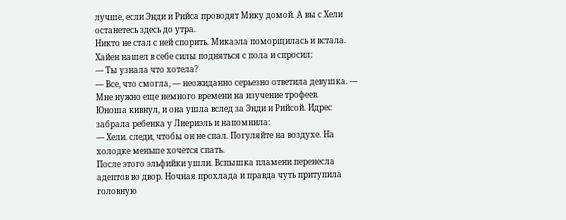лучше, если Энди и Рийса проводят Мику домой. А вы с Хели останетесь здесь до утра.
Никто не стал с ней спорить. Микаэла поморщилась и встала. Хайен нашел в себе силы подняться с пола и спросил:
— Ты узнала что хотела?
— Все, что смогла, — неожиданно серьезно ответила девушка. — Мне нужно еще немного времени на изучение трофеев.
Юноша кивнул, и она ушла вслед за Энди и Рийсой. Идрес забрала ребенка у Лиериэль и напомнила:
— Хели. следи, чтобы он не спал. Погуляйте на воздухе. На холодке меньше хочется спать.
После этого эльфийки ушли. Вспышка пламени перенесла адептов во двор. Ночная прохлада и правда чуть притупила головную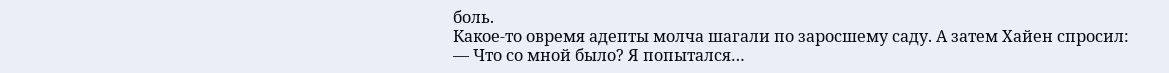боль.
Какое-то овремя адепты молча шагали по заросшему саду. А затем Хайен спросил:
— Что со мной было? Я попытался…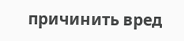причинить вред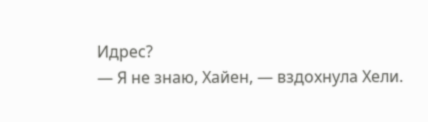Идрес?
— Я не знаю, Хайен, — вздохнула Хели.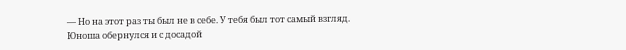— Но на этот раз ты был не в себе. У тебя был тот самый взгляд.
Юноша обернулся и с досадой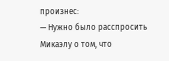произнес:
— Нужно было расспросить Микаэлу о том, что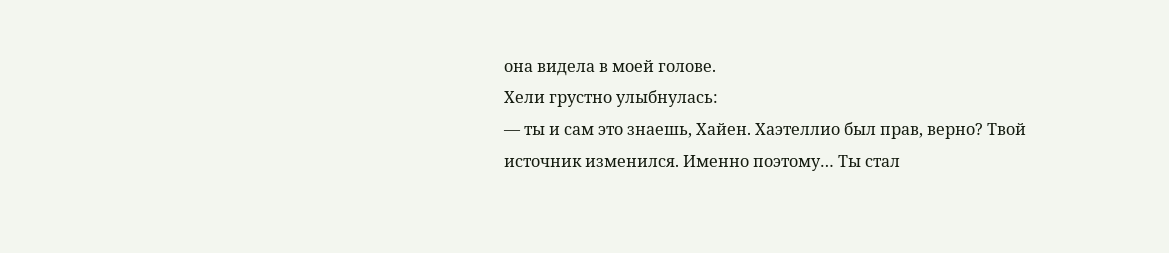она видела в моей голове.
Хели грустно улыбнулась:
— ты и сам это знаешь, Хайен. Хаэтеллио был прав, верно? Твой источник изменился. Именно поэтому… Ты стал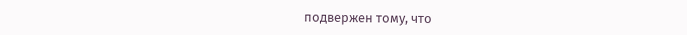подвержен тому, что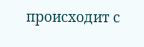происходит с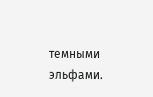темными эльфами.